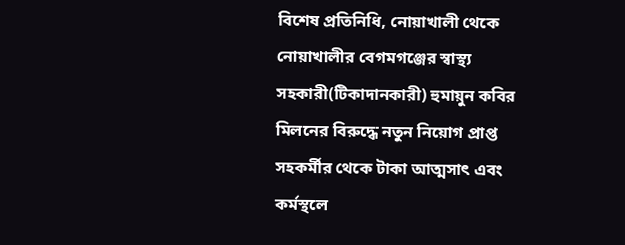বিশেষ প্রতিনিধি, নোয়াখালী থেকে
নোয়াখালীর বেগমগঞ্জের স্বাস্থ্য সহকারী(টিকাদানকারী) হুমায়ুন কবির মিলনের বিরুদ্ধে নতুন নিয়োগ প্রাপ্ত সহকর্মীর থেকে টাকা আত্মসাৎ এবং কর্মস্থলে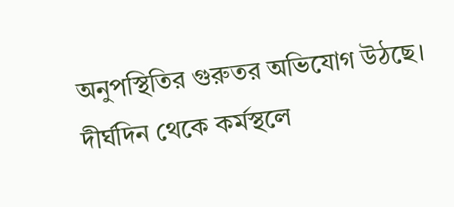অনুপস্থিতির গুরুতর অভিযোগ উঠছে।
দীর্ঘদিন থেকে কর্মস্থলে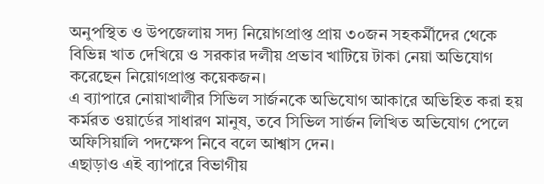অনুপস্থিত ও উপজেলায় সদ্য নিয়োগপ্রাপ্ত প্রায় ৩০জন সহকর্মীদের থেকে বিভিন্ন খাত দেখিয়ে ও সরকার দলীয় প্রভাব খাটিয়ে টাকা নেয়া অভিযোগ করেছেন নিয়োগপ্রাপ্ত কয়েকজন।
এ ব্যাপারে নোয়াখালীর সিভিল সার্জনকে অভিযোগ আকারে অভিহিত করা হয় কর্মরত ওয়ার্ডের সাধারণ মানুষ, তবে সিভিল সার্জন লিখিত অভিযোগ পেলে অফিসিয়ালি পদক্ষেপ নিবে বলে আশ্বাস দেন।
এছাড়াও এই ব্যাপারে বিভাগীয়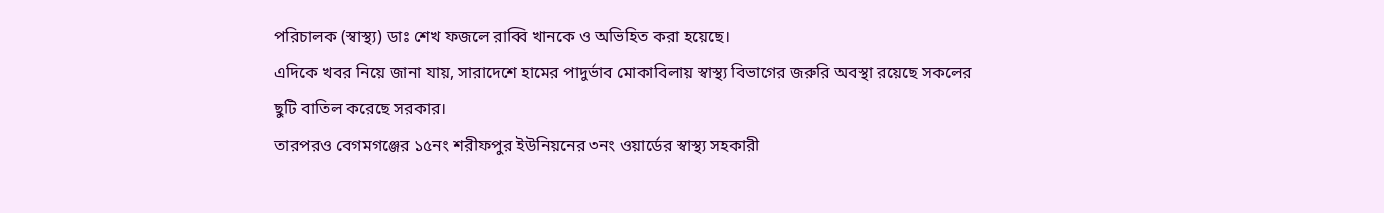পরিচালক (স্বাস্থ্য) ডাঃ শেখ ফজলে রাব্বি খানকে ও অভিহিত করা হয়েছে।
এদিকে খবর নিয়ে জানা যায়, সারাদেশে হামের পাদুর্ভাব মোকাবিলায় স্বাস্থ্য বিভাগের জরুরি অবস্থা রয়েছে সকলের ছুটি বাতিল করেছে সরকার।
তারপরও বেগমগঞ্জের ১৫নং শরীফপুর ইউনিয়নের ৩নং ওয়ার্ডের স্বাস্থ্য সহকারী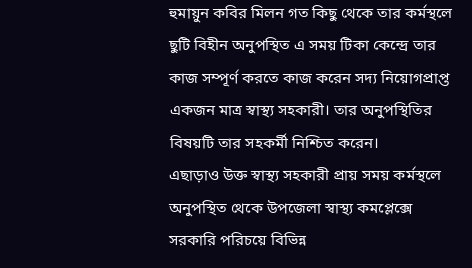হুমায়ুন কবির মিলন গত কিছু থেকে তার কর্মস্থলে ছুটি বিহীন অনুপস্থিত এ সময় টিকা কেন্দ্রে তার কাজ সম্পূর্ণ করতে কাজ করেন সদ্য নিয়োগপ্রাপ্ত একজন মাত্র স্বাস্থ্য সহকারী। তার অনুপস্থিতির বিষয়টি তার সহকর্মী নিশ্চিত করেন।
এছাড়াও উক্ত স্বাস্থ্য সহকারী প্রায় সময় কর্মস্থলে অনুপস্থিত থেকে উপজেলা স্বাস্থ্য কমপ্লেক্সে সরকারি পরিচয়ে বিভিন্ন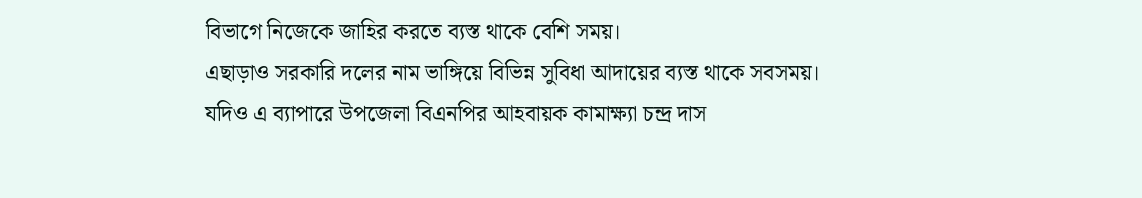বিভাগে নিজেকে জাহির করতে ব্যস্ত থাকে বেশি সময়।
এছাড়াও সরকারি দলের নাম ভাঙ্গিয়ে বিভিন্ন সুবিধা আদায়ের ব্যস্ত থাকে সবসময়।
যদিও এ ব্যাপারে উপজেলা বিএনপির আহবায়ক কামাক্ষ্যা চন্দ্র দাস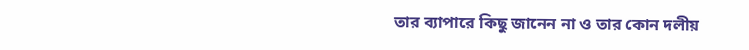তার ব্যাপারে কিছু জানেন না ও তার কোন দলীয়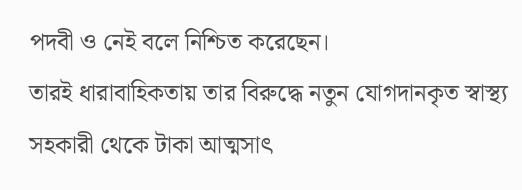পদবী ও নেই বলে নিশ্চিত করেছেন।
তারই ধারাবাহিকতায় তার বিরুদ্ধে নতুন যোগদানকৃত স্বাস্থ্য সহকারী থেকে টাকা আত্মসাৎ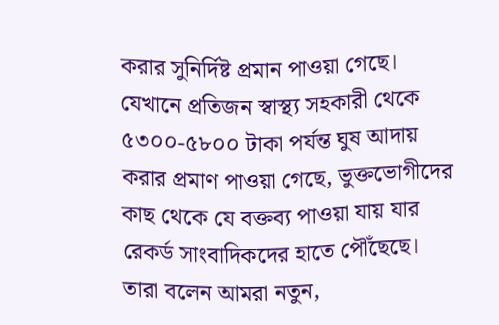করার সুনির্দিষ্ট প্রমান পাওয়া গেছে।
যেখানে প্রতিজন স্বাস্থ্য সহকারী থেকে ৫৩০০-৫৮০০ টাকা পর্যন্ত ঘুষ আদায় করার প্রমাণ পাওয়া গেছে, ভুক্তভোগীদের কাছ থেকে যে বক্তব্য পাওয়া যায় যার রেকর্ড সাংবাদিকদের হাতে পৌঁছেছে।
তারা বলেন আমরা নতুন,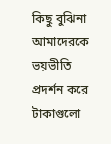কিছু বুঝিনা আমাদেরকে ভয়ভীতি প্রদর্শন করে টাকাগুলো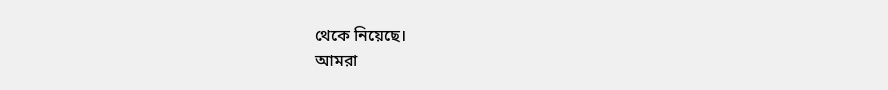থেকে নিয়েছে।
আমরা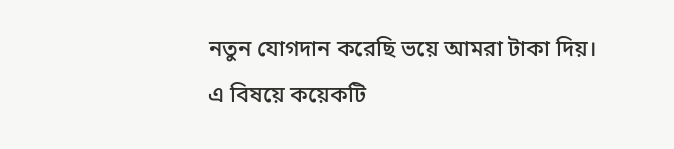নতুন যোগদান করেছি ভয়ে আমরা টাকা দিয়।
এ বিষয়ে কয়েকটি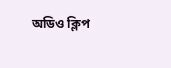অডিও ক্লিপ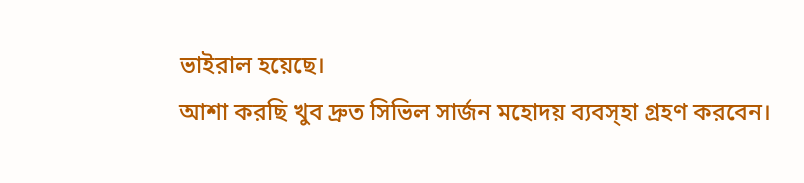ভাইরাল হয়েছে।
আশা করছি খুব দ্রুত সিভিল সার্জন মহোদয় ব্যবস্হা গ্রহণ করবেন।